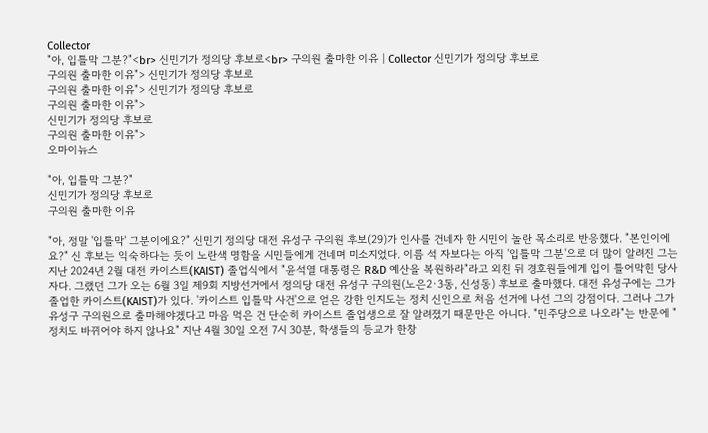Collector
"아, 입틀막 그분?"<br> 신민기가 정의당 후보로<br> 구의원 출마한 이유 | Collector 신민기가 정의당 후보로
구의원 출마한 이유"> 신민기가 정의당 후보로
구의원 출마한 이유"> 신민기가 정의당 후보로
구의원 출마한 이유">
신민기가 정의당 후보로
구의원 출마한 이유">
오마이뉴스

"아, 입틀막 그분?"
신민기가 정의당 후보로
구의원 출마한 이유

"아, 정말 '입틀막' 그분이에요?" 신민기 정의당 대전 유성구 구의원 후보(29)가 인사를 건네자 한 시민이 놀란 목소리로 반응했다. "본인이에요?" 신 후보는 익숙하다는 듯이 노란색 명함을 시민들에게 건네며 미소지었다. 이름 석 자보다는 아직 '입틀막 그분'으로 더 많이 알려진 그는 지난 2024년 2월 대전 카이스트(KAIST) 졸업식에서 "윤석열 대통령은 R&D 예산을 복원하라"라고 외친 뒤 경호원들에게 입이 틀어막힌 당사자다. 그랬던 그가 오는 6월 3일 제9회 지방선거에서 정의당 대전 유성구 구의원(노은2·3동, 신성동) 후보로 출마했다. 대전 유성구에는 그가 졸업한 카이스트(KAIST)가 있다. '카이스트 입틀막 사건'으로 얻은 강한 인지도는 정치 신인으로 처음 선거에 나선 그의 강점이다. 그러나 그가 유성구 구의원으로 출마해야겠다고 마음 먹은 건 단순히 카이스트 졸업생으로 잘 알려졌기 때문만은 아니다. "민주당으로 나오라"는 반문에 "정치도 바뀌어야 하지 않나요" 지난 4월 30일 오전 7시 30분, 학생들의 등교가 한창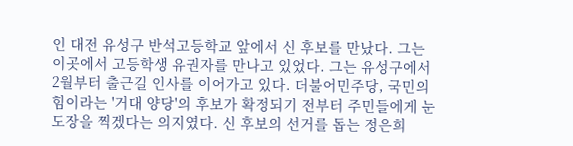인 대전 유성구 반석고등학교 앞에서 신 후보를 만났다. 그는 이곳에서 고등학생 유권자를 만나고 있었다. 그는 유성구에서 2월부터 출근길 인사를 이어가고 있다. 더불어민주당, 국민의힘이라는 '거대 양당'의 후보가 확정되기 전부터 주민들에게 눈도장을 찍겠다는 의지였다. 신 후보의 선거를 돕는 정은희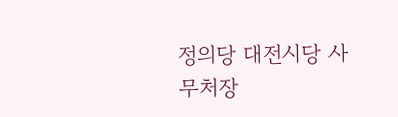정의당 대전시당 사무처장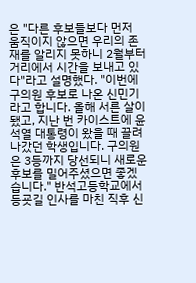은 "다른 후보들보다 먼저 움직이지 않으면 우리의 존재를 알리지 못하니 2월부터 거리에서 시간을 보내고 있다"라고 설명했다. "이번에 구의원 후보로 나온 신민기라고 합니다. 올해 서른 살이 됐고, 지난 번 카이스트에 윤석열 대통령이 왔을 때 끌려 나갔던 학생입니다. 구의원은 3등까지 당선되니 새로운 후보를 밀어주셨으면 좋겠습니다." 반석고등학교에서 등굣길 인사를 마친 직후 신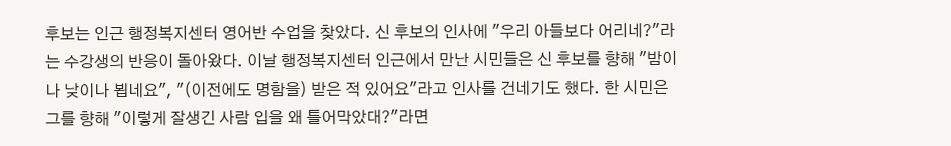후보는 인근 행정복지센터 영어반 수업을 찾았다. 신 후보의 인사에 "우리 아들보다 어리네?"라는 수강생의 반응이 돌아왔다. 이날 행정복지센터 인근에서 만난 시민들은 신 후보를 향해 "밤이나 낮이나 뵙네요", "(이전에도 명함을) 받은 적 있어요"라고 인사를 건네기도 했다. 한 시민은 그를 향해 "이렇게 잘생긴 사람 입을 왜 틀어막았대?"라면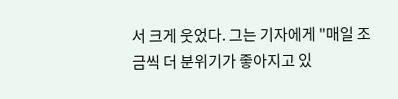서 크게 웃었다. 그는 기자에게 "매일 조금씩 더 분위기가 좋아지고 있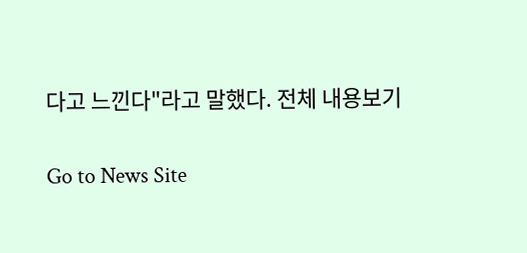다고 느낀다"라고 말했다. 전체 내용보기

Go to News Site